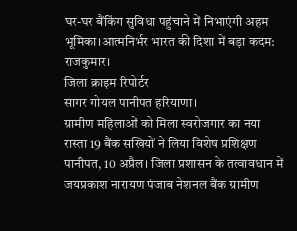घर-घर बैंकिंग सुविधा पहुंचाने में निभाएंगी अहम भूमिका।आत्मनिर्भर भारत की दिशा में बड़ा कदम: राजकुमार।
जिला क्राइम रिपोर्टर
सागर गोयल पानीपत हरियाणा।
ग्रामीण महिलाओं को मिला स्वरोजगार का नया रास्ता 19 बैंक सखियों ने लिया विशेष प्रशिक्षण
पानीपत, 10 अप्रैल। जिला प्रशासन के तत्वावधान में जयप्रकाश नारायण पंजाब नेशनल बैंक ग्रामीण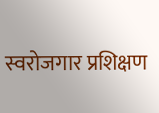स्वरोजगार प्रशिक्षण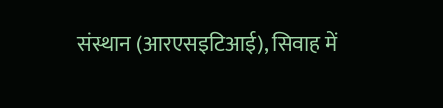संस्थान (आरएसइटिआई), सिवाह में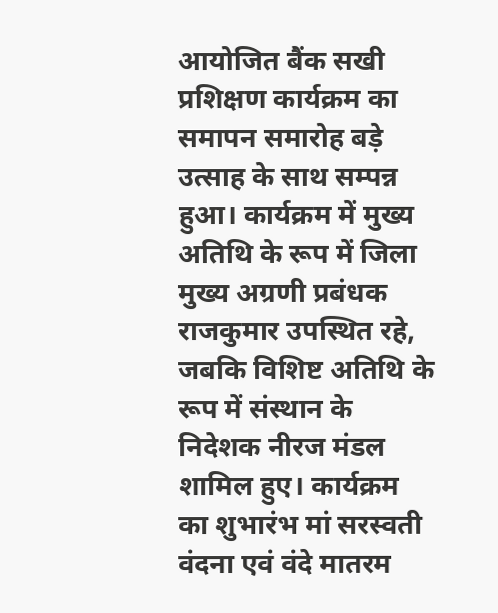आयोजित बैंक सखी प्रशिक्षण कार्यक्रम का समापन समारोह बड़े उत्साह के साथ सम्पन्न हुआ। कार्यक्रम में मुख्य अतिथि के रूप में जिला मुख्य अग्रणी प्रबंधक राजकुमार उपस्थित रहे, जबकि विशिष्ट अतिथि के रूप में संस्थान के निदेशक नीरज मंडल शामिल हुए। कार्यक्रम का शुभारंभ मां सरस्वती वंदना एवं वंदे मातरम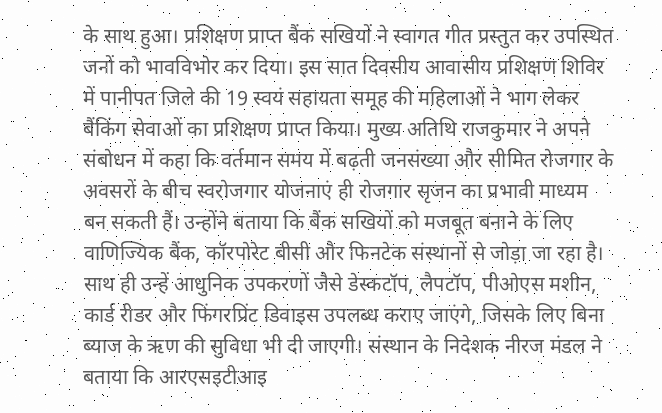के साथ हुआ। प्रशिक्षण प्राप्त बैंक सखियों ने स्वागत गीत प्रस्तुत कर उपस्थित जनों को भावविभोर कर दिया। इस सात दिवसीय आवासीय प्रशिक्षण शिविर में पानीपत जिले की 19 स्वयं सहायता समूह की महिलाओं ने भाग लेकर बैंकिंग सेवाओं का प्रशिक्षण प्राप्त किया। मुख्य अतिथि राजकुमार ने अपने संबोधन में कहा कि वर्तमान समय में बढ़ती जनसंख्या और सीमित रोजगार के अवसरों के बीच स्वरोजगार योजनाएं ही रोजगार सृजन का प्रभावी माध्यम बन सकती हैं। उन्होंने बताया कि बैंक सखियों को मजबूत बनाने के लिए वाणिज्यिक बैंक, कॉरपोरेट बीसी और फिनटेक संस्थानों से जोड़ा जा रहा है। साथ ही उन्हें आधुनिक उपकरणों जैसे डेस्कटॉप, लैपटॉप, पीओएस मशीन, कार्ड रीडर और फिंगरप्रिंट डिवाइस उपलब्ध कराए जाएंगे, जिसके लिए बिना ब्याज के ऋण की सुविधा भी दी जाएगी। संस्थान के निदेशक नीरज मंडल ने बताया कि आरएसइटीआइ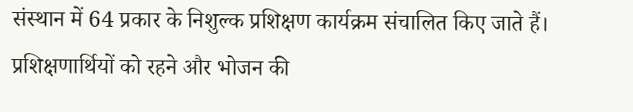संस्थान में 64 प्रकार के निशुल्क प्रशिक्षण कार्यक्रम संचालित किए जाते हैं। प्रशिक्षणार्थियों को रहने और भोजन की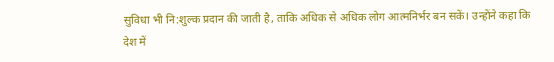सुविधा भी नि:शुल्क प्रदान की जाती है, ताकि अधिक से अधिक लोग आत्मनिर्भर बन सकें। उन्होंने कहा कि देश में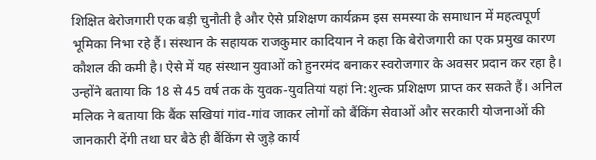शिक्षित बेरोजगारी एक बड़ी चुनौती है और ऐसे प्रशिक्षण कार्यक्रम इस समस्या के समाधान में महत्वपूर्ण भूमिका निभा रहे हैं। संस्थान के सहायक राजकुमार कादियान ने कहा कि बेरोजगारी का एक प्रमुख कारण कौशल की कमी है। ऐसे में यह संस्थान युवाओं को हुनरमंद बनाकर स्वरोजगार के अवसर प्रदान कर रहा है। उन्होंने बताया कि 18 से 45 वर्ष तक के युवक-युवतियां यहां नि:शुल्क प्रशिक्षण प्राप्त कर सकते हैं। अनिल मलिक ने बताया कि बैंक सखियां गांव-गांव जाकर लोगों को बैंकिंग सेवाओं और सरकारी योजनाओं की जानकारी देंगी तथा घर बैठे ही बैंकिंग से जुड़े कार्य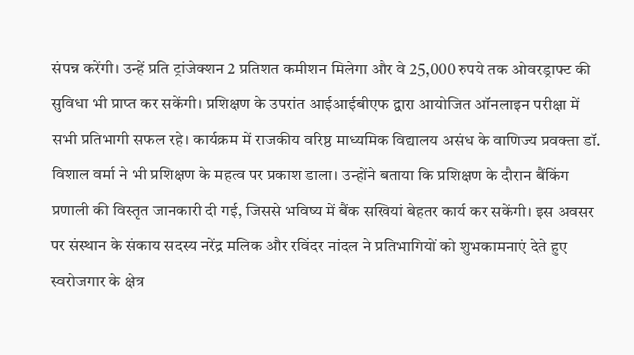संपन्न करेंगी। उन्हें प्रति ट्रांजेक्शन 2 प्रतिशत कमीशन मिलेगा और वे 25,000 रुपये तक ओवरड्राफ्ट की सुविधा भी प्राप्त कर सकेंगी। प्रशिक्षण के उपरांत आईआईबीएफ द्वारा आयोजित ऑनलाइन परीक्षा में सभी प्रतिभागी सफल रहे। कार्यक्रम में राजकीय वरिष्ठ माध्यमिक विद्यालय असंध के वाणिज्य प्रवक्ता डॉ. विशाल वर्मा ने भी प्रशिक्षण के महत्व पर प्रकाश डाला। उन्होंने बताया कि प्रशिक्षण के दौरान बैंकिंग प्रणाली की विस्तृत जानकारी दी गई, जिससे भविष्य में बैंक सखियां बेहतर कार्य कर सकेंगी। इस अवसर पर संस्थान के संकाय सदस्य नरेंद्र मलिक और रविंदर नांदल ने प्रतिभागियों को शुभकामनाएं देते हुए स्वरोजगार के क्षेत्र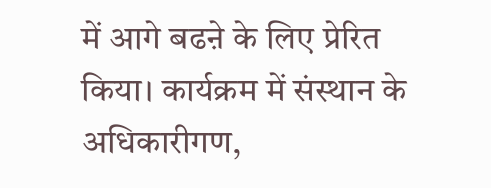में आगे बढऩे के लिए प्रेरित किया। कार्यक्रम में संस्थान के अधिकारीगण,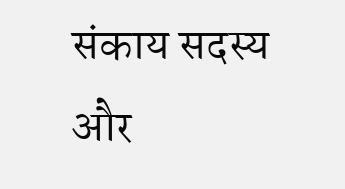संकाय सदस्य और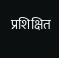प्रशिक्षित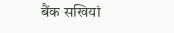बैंक सखियां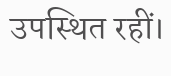उपस्थित रहीं।